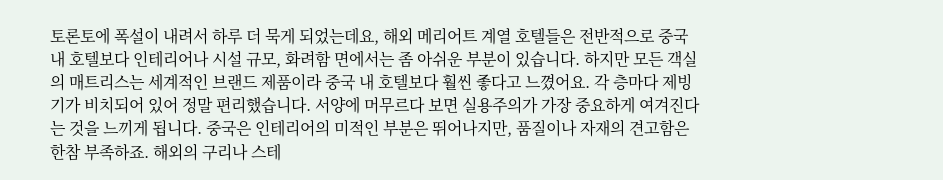토론토에 폭설이 내려서 하루 더 묵게 되었는데요, 해외 메리어트 계열 호텔들은 전반적으로 중국 내 호텔보다 인테리어나 시설 규모, 화려함 면에서는 좀 아쉬운 부분이 있습니다. 하지만 모든 객실의 매트리스는 세계적인 브랜드 제품이라 중국 내 호텔보다 훨씬 좋다고 느꼈어요. 각 층마다 제빙기가 비치되어 있어 정말 편리했습니다. 서양에 머무르다 보면 실용주의가 가장 중요하게 여겨진다는 것을 느끼게 됩니다. 중국은 인테리어의 미적인 부분은 뛰어나지만, 품질이나 자재의 견고함은 한참 부족하죠. 해외의 구리나 스테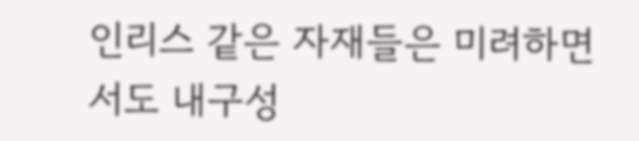인리스 같은 자재들은 미려하면서도 내구성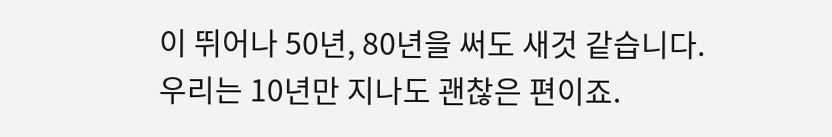이 뛰어나 50년, 80년을 써도 새것 같습니다. 우리는 10년만 지나도 괜찮은 편이죠.